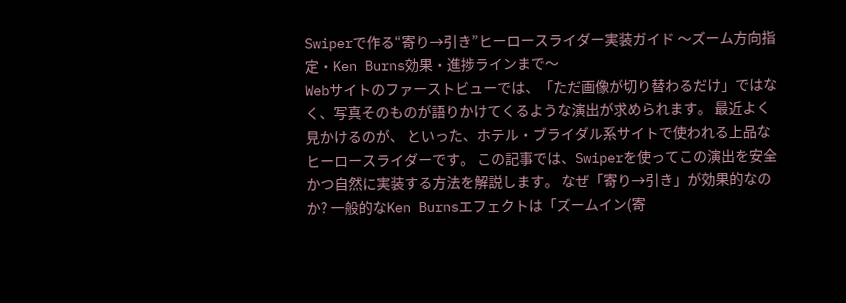Swiperで作る“寄り→引き”ヒーロースライダー実装ガイド 〜ズーム方向指定・Ken Burns効果・進捗ラインまで〜
Webサイトのファーストビューでは、「ただ画像が切り替わるだけ」ではなく、写真そのものが語りかけてくるような演出が求められます。 最近よく見かけるのが、 といった、ホテル・ブライダル系サイトで使われる上品なヒーロースライダーです。 この記事では、Swiperを使ってこの演出を安全かつ自然に実装する方法を解説します。 なぜ「寄り→引き」が効果的なのか? 一般的なKen Burnsエフェクトは「ズームイン(寄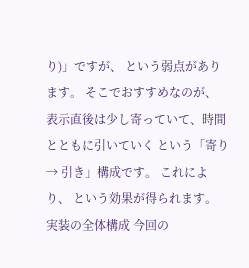り)」ですが、 という弱点があります。 そこでおすすめなのが、 表示直後は少し寄っていて、時間とともに引いていく という「寄り → 引き」構成です。 これにより、 という効果が得られます。 実装の全体構成 今回の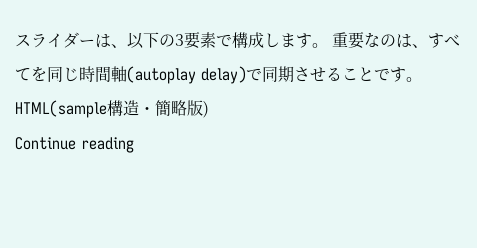スライダーは、以下の3要素で構成します。 重要なのは、すべてを同じ時間軸(autoplay delay)で同期させることです。 HTML(sample構造・簡略版)
Continue reading